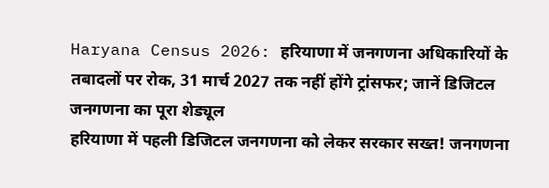Haryana Census 2026: हरियाणा में जनगणना अधिकारियों के तबादलों पर रोक, 31 मार्च 2027 तक नहीं होंगे ट्रांसफर; जानें डिजिटल जनगणना का पूरा शेड्यूल
हरियाणा में पहली डिजिटल जनगणना को लेकर सरकार सख्त! जनगणना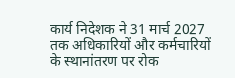कार्य निदेशक ने 31 मार्च 2027 तक अधिकारियों और कर्मचारियों के स्थानांतरण पर रोक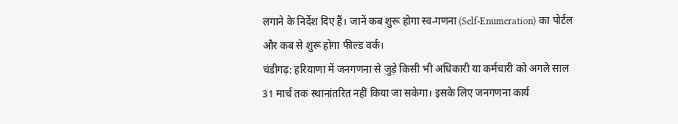लगाने के निर्देश दिए हैं। जानें कब शुरू होगा स्व-गणना (Self-Enumeration) का पोर्टल और कब से शुरू होगा फील्ड वर्क।
चंडीगढ़: हरियाणा में जनगणना से जुड़े किसी भी अधिकारी या कर्मचारी को अगले साल 31 मार्च तक स्थानांतरित नहीं किया जा सकेगा। इसके लिए जनगणना कार्य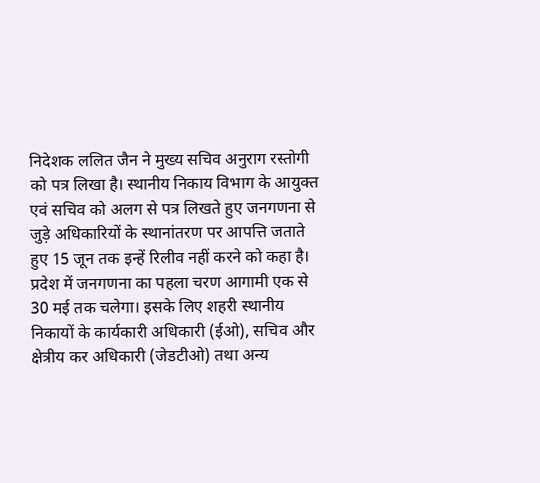निदेशक ललित जैन ने मुख्य सचिव अनुराग रस्तोगी को पत्र लिखा है। स्थानीय निकाय विभाग के आयुक्त एवं सचिव को अलग से पत्र लिखते हुए जनगणना से जुड़े अधिकारियों के स्थानांतरण पर आपत्ति जताते हुए 15 जून तक इन्हें रिलीव नहीं करने को कहा है।
प्रदेश में जनगणना का पहला चरण आगामी एक से 30 मई तक चलेगा। इसके लिए शहरी स्थानीय निकायों के कार्यकारी अधिकारी (ईओ), सचिव और क्षेत्रीय कर अधिकारी (जेडटीओ) तथा अन्य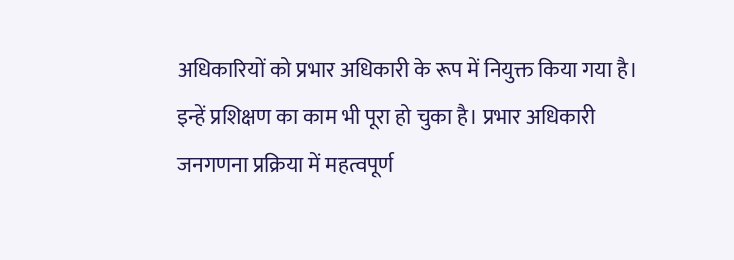अधिकारियों को प्रभार अधिकारी के रूप में नियुक्त किया गया है। इन्हें प्रशिक्षण का काम भी पूरा हो चुका है। प्रभार अधिकारी जनगणना प्रक्रिया में महत्वपूर्ण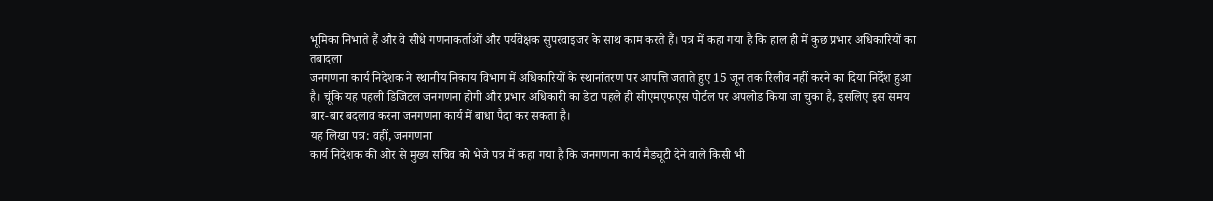भूमिका निभाते हैं और वे सीधे गणनाकर्ताओं और पर्यवेक्षक सुपरवाइजर के साथ काम करते हैं। पत्र में कहा गया है कि हाल ही में कुछ प्रभार अधिकारियों का तबादला
जनगणना कार्य निदेशक ने स्थानीय निकाय विभाग में अधिकारियों के स्थानांतरण पर आपत्ति जताते हुए 15 जून तक रिलीव नहीं करने का दिया निर्देश हुआ है। चूंकि यह पहली डिजिटल जनगणना होगी और प्रभार अधिकारी का डेटा पहले ही सीएमएफएस पोर्टल पर अपलोड किया जा चुका है, इसलिए इस समय बार-बार बदलाव करना जनगणना कार्य में बाधा पैदा कर सकता है।
यह लिखा पत्र: वहीं, जनगणना
कार्य निदेशक की ओर से मुख्य सचिव को भेजे पत्र में कहा गया है कि जनगणना कार्य मैड्यूटी देने वाले किसी भी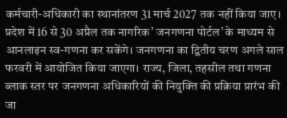कर्मचारी-अधिकारी का स्थानांतरण 31 मार्च 2027 तक नहीं किया जाए। प्रदेश में 16 से 30 अप्रैल तक नागरिक’ जनगणना पोर्टल’ के माध्यम से आनलाइन स्व-गणना कर सकेंगे। जनगणना का द्वितीय चरण अगले साल फरवरी में आयोजित किया जाएगा। राज्य, जिला, तहसील तथा गणना ब्लाक स्तर पर जनगणना अधिकारियों की नियुक्ति की प्रक्रिया प्रारंभ की जा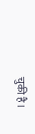चुकी है।